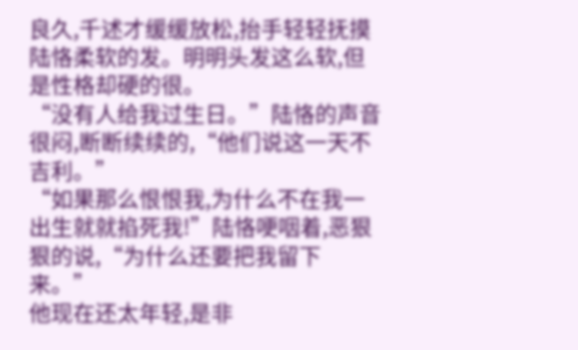良久,千述才缓缓放松,抬手轻轻抚摸陆恪柔软的发。明明头发这么软,但是性格却硬的很。
“没有人给我过生日。”陆恪的声音很闷,断断续续的,“他们说这一天不吉利。”
“如果那么恨恨我,为什么不在我一出生就就掐死我!”陆恪哽咽着,恶狠狠的说,“为什么还要把我留下来。”
他现在还太年轻,是非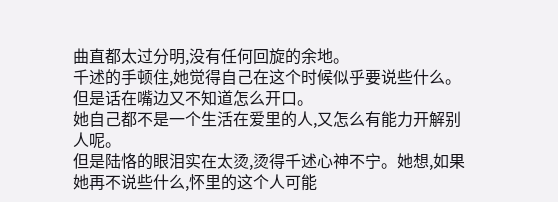曲直都太过分明,没有任何回旋的余地。
千述的手顿住,她觉得自己在这个时候似乎要说些什么。但是话在嘴边又不知道怎么开口。
她自己都不是一个生活在爱里的人,又怎么有能力开解别人呢。
但是陆恪的眼泪实在太烫,烫得千述心神不宁。她想,如果她再不说些什么,怀里的这个人可能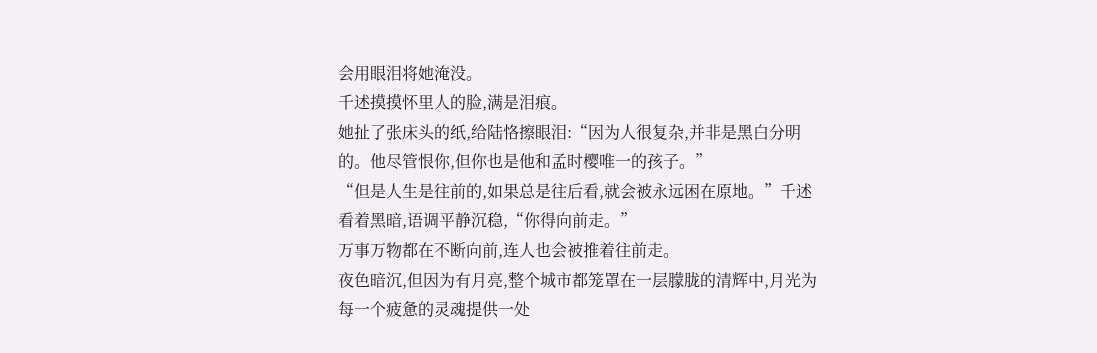会用眼泪将她淹没。
千述摸摸怀里人的脸,满是泪痕。
她扯了张床头的纸,给陆恪擦眼泪:“因为人很复杂,并非是黑白分明的。他尽管恨你,但你也是他和孟时樱唯一的孩子。”
“但是人生是往前的,如果总是往后看,就会被永远困在原地。”千述看着黑暗,语调平静沉稳,“你得向前走。”
万事万物都在不断向前,连人也会被推着往前走。
夜色暗沉,但因为有月亮,整个城市都笼罩在一层朦胧的清辉中,月光为每一个疲惫的灵魂提供一处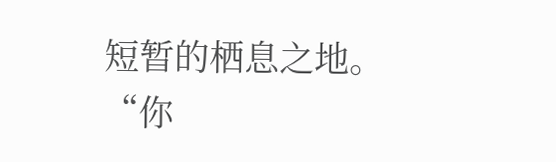短暂的栖息之地。
“你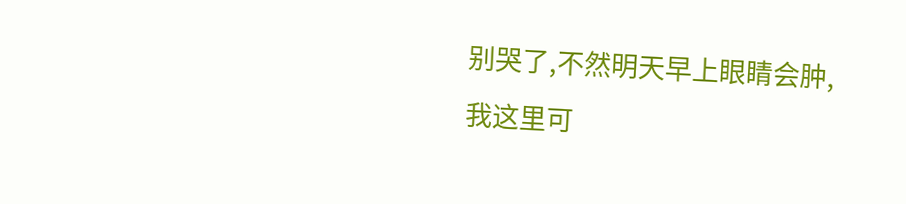别哭了,不然明天早上眼睛会肿,我这里可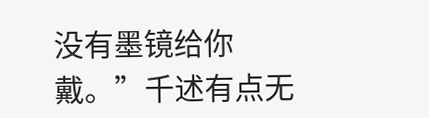没有墨镜给你戴。”千述有点无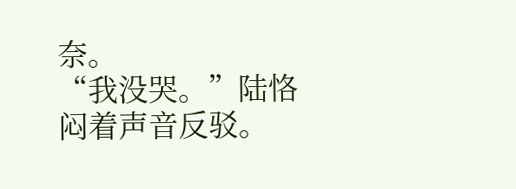奈。
“我没哭。”陆恪闷着声音反驳。